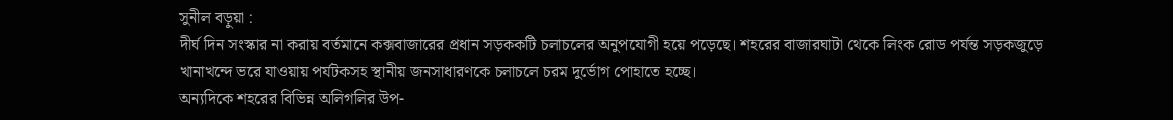সুনীল বড়ুয়া :
দীর্ঘ দিন সংস্কার না করায় বর্তমানে কক্সবাজারের প্রধান সড়ককটি চলাচলের অনুপযোগী হয়ে পড়েছে। শহরের বাজারঘাটা থেকে লিংক রোড পর্যন্ত সড়কজুড়ে খানাখন্দে ভরে যাওয়ায় পর্যটকসহ স্থানীয় জনসাধারণকে চলাচলে চরম দুর্ভোগ পোহাতে হচ্ছে।
অন্যদিকে শহরের বিভিন্ন অলিগলির উপ-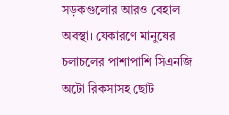সড়কগুলোর আরও বেহাল অবস্থা। যেকারণে মানুষের চলাচলের পাশাপাশি সিএনজি অটো রিকসাসহ ছোট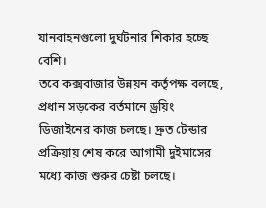যানবাহনগুলো দুর্ঘটনার শিকার হচ্ছে বেশি।
তবে কক্সবাজার উন্নয়ন কর্তৃপক্ষ বলছে, প্রধান সড়কের বর্তমানে ড্রয়িং ডিজাইনের কাজ চলছে। দ্রুত টেন্ডার প্রক্রিয়ায় শেষ করে আগামী দুইমাসের মধ্যে কাজ শুরুর চেষ্টা চলছে।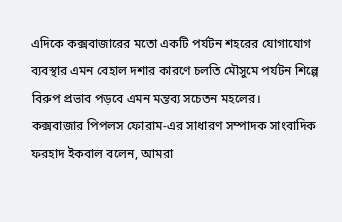এদিকে কক্সবাজারের মতো একটি পর্যটন শহরের যোগাযোগ ব্যবস্থার এমন বেহাল দশার কারণে চলতি মৌসুমে পর্যটন শিল্পে বিরুপ প্রভাব পড়বে এমন মন্তব্য সচেতন মহলের।
কক্সবাজার পিপলস ফোরাম-এর সাধারণ সম্পাদক সাংবাদিক ফরহাদ ইকবাল বলেন, আমরা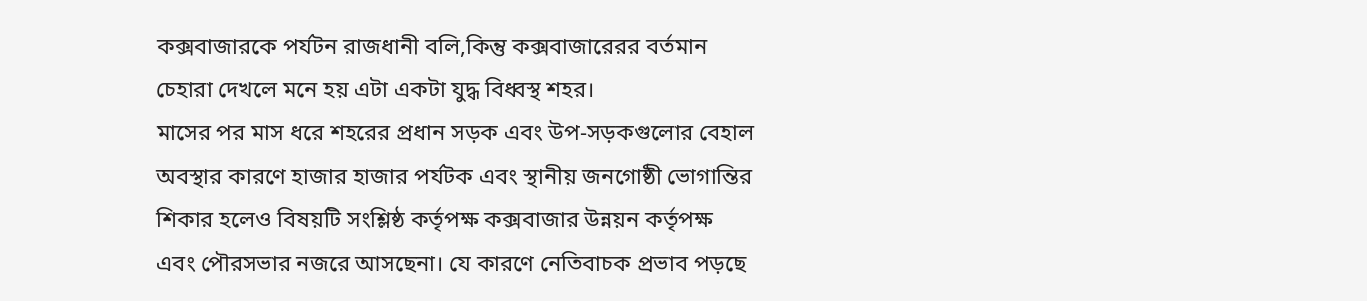কক্সবাজারকে পর্যটন রাজধানী বলি,কিন্তু কক্সবাজারেরর বর্তমান চেহারা দেখলে মনে হয় এটা একটা যুদ্ধ বিধ্বস্থ শহর।
মাসের পর মাস ধরে শহরের প্রধান সড়ক এবং উপ-সড়কগুলোর বেহাল অবস্থার কারণে হাজার হাজার পর্যটক এবং স্থানীয় জনগোষ্ঠী ভোগান্তির শিকার হলেও বিষয়টি সংশ্লিষ্ঠ কর্তৃপক্ষ কক্সবাজার উন্নয়ন কর্তৃপক্ষ এবং পৌরসভার নজরে আসছেনা। যে কারণে নেতিবাচক প্রভাব পড়ছে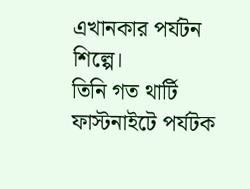এখানকার পর্যটন শিল্পে।
তিনি গত থার্টি ফাস্টনাইটে পর্যটক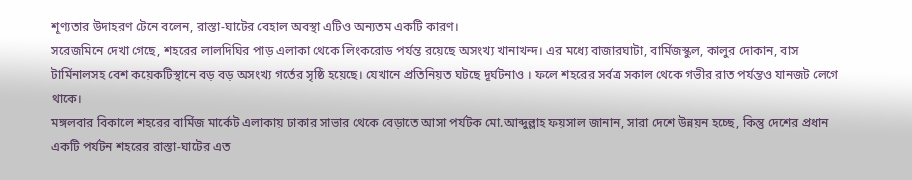শূণ্যতার উদাহরণ টেনে বলেন, রাস্তা-ঘাটের বেহাল অবস্থা এটিও অন্যতম একটি কারণ।
সরেজমিনে দেখা গেছে, শহরের লালদিঘির পাড় এলাকা থেকে লিংকরোড পর্যন্ত রয়েছে অসংখ্য খানাখন্দ। এর মধ্যে বাজারঘাটা, বার্মিজস্কুল, কালুর দোকান, বাস টার্মিনালসহ বেশ কয়েকটিস্থানে বড় বড় অসংখ্য গর্তের সৃষ্ঠি হয়েছে। যেখানে প্রতিনিয়ত ঘটছে দূর্ঘটনাও । ফলে শহরের সর্বত্র সকাল থেকে গভীর রাত পর্যন্তও যানজট লেগে থাকে।
মঙ্গলবার বিকালে শহরের বার্মিজ মার্কেট এলাকায় ঢাকার সাভার থেকে বেড়াতে আসা পর্যটক মো.আব্দুল্লাহ ফয়সাল জানান, সারা দেশে উন্নয়ন হচ্ছে, কিন্তু দেশের প্রধান একটি পর্যটন শহরের রাস্তা-ঘাটের এত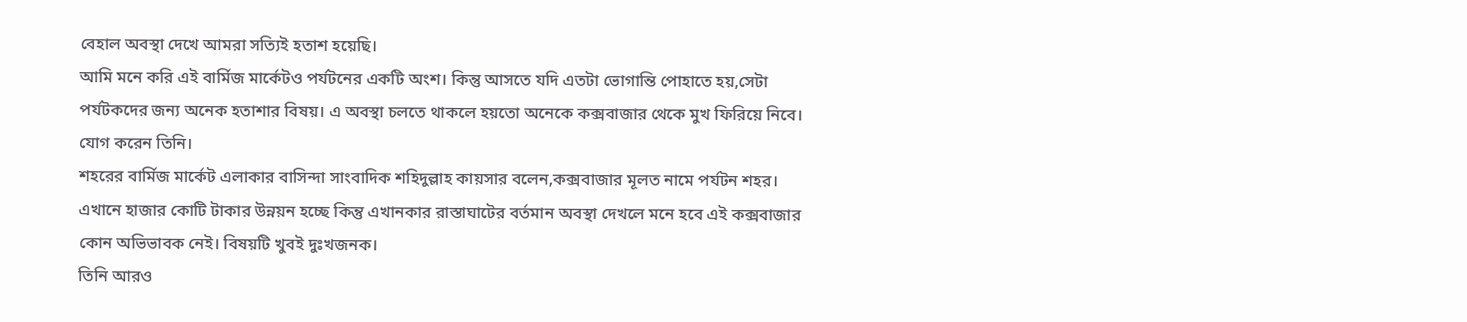বেহাল অবস্থা দেখে আমরা সত্যিই হতাশ হয়েছি।
আমি মনে করি এই বার্মিজ মার্কেটও পর্যটনের একটি অংশ। কিন্তু আসতে যদি এতটা ভোগান্তি পোহাতে হয়,সেটা পর্যটকদের জন্য অনেক হতাশার বিষয়। এ অবস্থা চলতে থাকলে হয়তো অনেকে কক্সবাজার থেকে মুখ ফিরিয়ে নিবে। যোগ করেন তিনি।
শহরের বার্মিজ মার্কেট এলাকার বাসিন্দা সাংবাদিক শহিদুল্লাহ কায়সার বলেন,কক্সবাজার মূলত নামে পর্যটন শহর। এখানে হাজার কোটি টাকার উন্নয়ন হচ্ছে কিন্তু এখানকার রাস্তাঘাটের বর্তমান অবস্থা দেখলে মনে হবে এই কক্সবাজার কোন অভিভাবক নেই। বিষয়টি খুবই দুঃখজনক।
তিনি আরও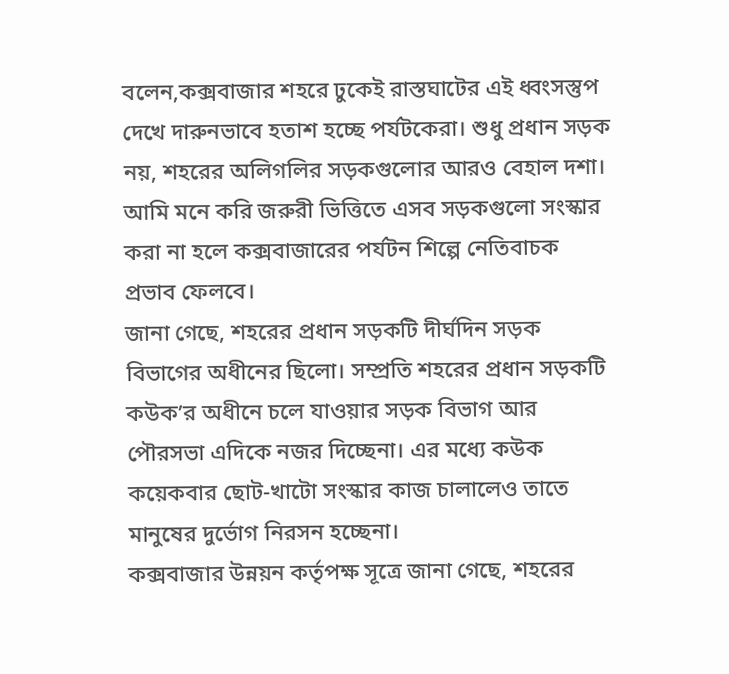বলেন,কক্সবাজার শহরে ঢুকেই রাস্তঘাটের এই ধ্বংসস্তুপ দেখে দারুনভাবে হতাশ হচ্ছে পর্যটকেরা। শুধু প্রধান সড়ক নয়, শহরের অলিগলির সড়কগুলোর আরও বেহাল দশা।
আমি মনে করি জরুরী ভিত্তিতে এসব সড়কগুলো সংস্কার করা না হলে কক্সবাজারের পর্যটন শিল্পে নেতিবাচক প্রভাব ফেলবে।
জানা গেছে, শহরের প্রধান সড়কটি দীর্ঘদিন সড়ক বিভাগের অধীনের ছিলো। সম্প্রতি শহরের প্রধান সড়কটি কউক’র অধীনে চলে যাওয়ার সড়ক বিভাগ আর পৌরসভা এদিকে নজর দিচ্ছেনা। এর মধ্যে কউক কয়েকবার ছোট-খাটো সংস্কার কাজ চালালেও তাতে মানুষের দুর্ভোগ নিরসন হচ্ছেনা।
কক্সবাজার উন্নয়ন কর্তৃপক্ষ সূত্রে জানা গেছে, শহরের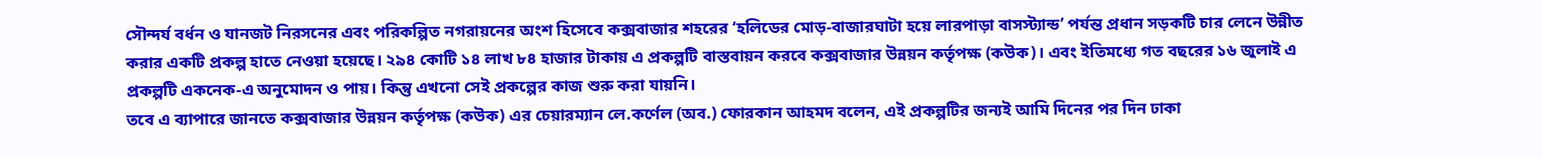সৌন্দর্য বর্ধন ও যানজট নিরসনের এবং পরিকল্পিত নগরায়নের অংশ হিসেবে কক্সবাজার শহরের ‘হলিডের মোড়-বাজারঘাটা হয়ে লারপাড়া বাসস্ট্যান্ড’ পর্যন্ত প্রধান সড়কটি চার লেনে উন্নীত করার একটি প্রকল্প হাতে নেওয়া হয়েছে। ২৯৪ কোটি ১৪ লাখ ৮৪ হাজার টাকায় এ প্রকল্পটি বাস্তবায়ন করবে কক্সবাজার উন্নয়ন কর্তৃপক্ষ (কউক)। এবং ইতিমধ্যে গত বছরের ১৬ জুলাই এ প্রকল্পটি একনেক-এ অনুমোদন ও পায়। কিন্তু এখনো সেই প্রকল্পের কাজ শুরু করা যায়নি।
তবে এ ব্যাপারে জানতে কক্সবাজার উন্নয়ন কর্তৃপক্ষ (কউক) এর চেয়ারম্যান লে.কর্ণেল (অব.) ফোরকান আহমদ বলেন, এই প্রকল্পটির জন্যই আমি দিনের পর দিন ঢাকা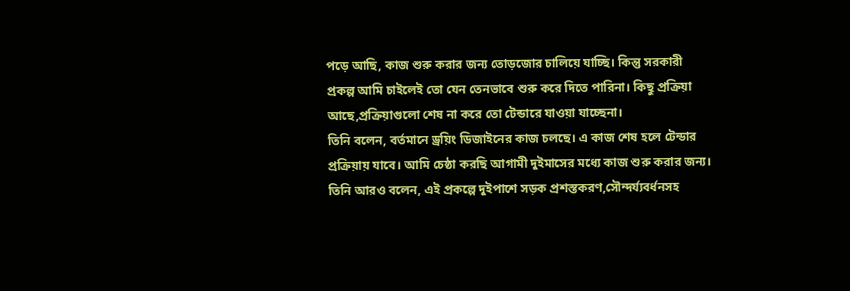পড়ে আছি, কাজ শুরু করার জন্য তোড়জোর চালিয়ে যাচ্ছি। কিন্তু সরকারী প্রকল্প আমি চাইলেই তো যেন তেনভাবে শুরু করে দিতে পারিনা। কিছু প্রক্রিয়া আছে,প্রক্রিয়াগুলো শেষ না করে তো টেন্ডারে যাওয়া যাচ্ছেনা।
তিনি বলেন, বর্তমানে ড্রয়িং ডিজাইনের কাজ চলছে। এ কাজ শেষ হলে টেন্ডার প্রক্রিয়ায় যাবে। আমি চেষ্ঠা করছি আগামী দুইমাসের মধ্যে কাজ শুরু করার জন্য।
তিনি আরও বলেন, এই প্রকল্পে দুইপাশে সড়ক প্রশস্তকরণ,সৌন্দর্য্যবর্ধনসহ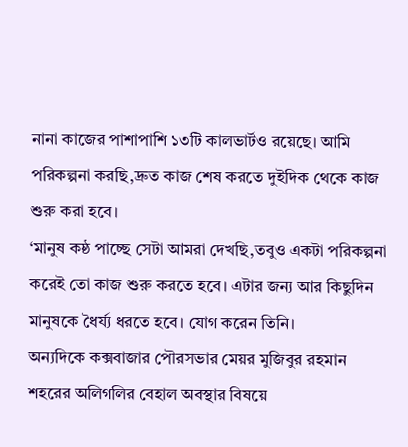নানা কাজের পাশাপাশি ১৩টি কালভার্টও রয়েছে। আমি পরিকল্পনা করছি,দ্রুত কাজ শেষ করতে দুইদিক থেকে কাজ শুরু করা হবে।
‘মানুষ কষ্ঠ পাচ্ছে সেটা আমরা দেখছি,তবুও একটা পরিকল্পনা করেই তো কাজ শুরু করতে হবে। এটার জন্য আর কিছুদিন মানুষকে ধৈর্য্য ধরতে হবে। যোগ করেন তিনি।
অন্যদিকে কক্সবাজার পৌরসভার মেয়র মুজিবুর রহমান শহরের অলিগলির বেহাল অবস্থার বিষয়ে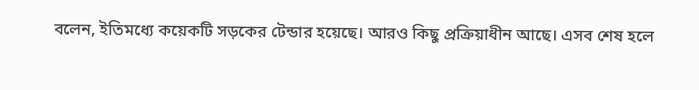বলেন, ইতিমধ্যে কয়েকটি সড়কের টেন্ডার হয়েছে। আরও কিছু প্রক্রিয়াধীন আছে। এসব শেষ হলে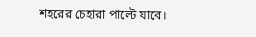শহরের চেহারা পাল্টে যাবে।